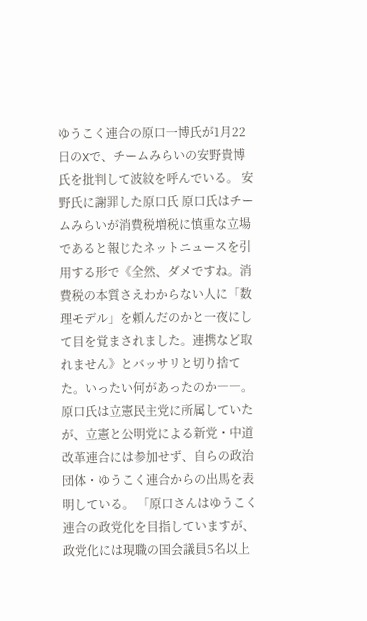ゆうこく連合の原口一博氏が1月22日のXで、チームみらいの安野貴博氏を批判して波紋を呼んでいる。 安野氏に謝罪した原口氏 原口氏はチームみらいが消費税増税に慎重な立場であると報じたネットニュースを引用する形で《全然、ダメですね。消費税の本質さえわからない人に「数理モデル」を頼んだのかと一夜にして目を覚まされました。連携など取れません》とバッサリと切り捨てた。いったい何があったのか――。 原口氏は立憲民主党に所属していたが、立憲と公明党による新党・中道改革連合には参加せず、自らの政治団体・ゆうこく連合からの出馬を表明している。 「原口さんはゆうこく連合の政党化を目指していますが、政党化には現職の国会議員5名以上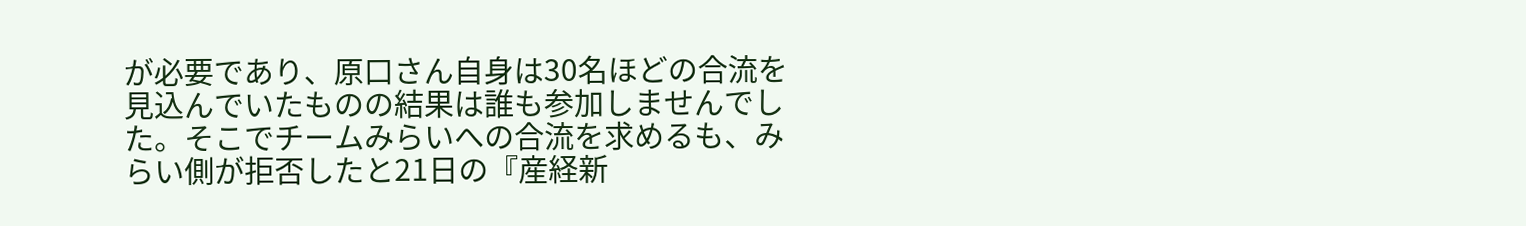が必要であり、原口さん自身は30名ほどの合流を見込んでいたものの結果は誰も参加しませんでした。そこでチームみらいへの合流を求めるも、みらい側が拒否したと21日の『産経新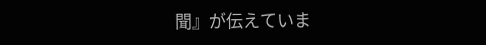聞』が伝えていま